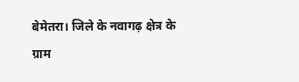बेमेतरा। जिले के नवागढ़ क्षेत्र के ग्राम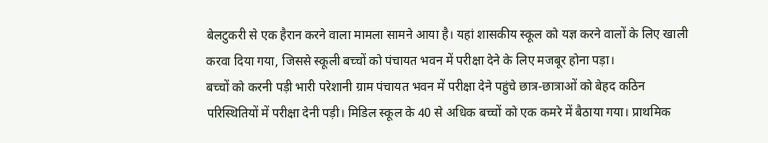बेलटुकरी से एक हैरान करने वाला मामला सामने आया है। यहां शासकीय स्कूल को यज्ञ करने वालों के लिए खाली करवा दिया गया, जिससे स्कूली बच्चों को पंचायत भवन में परीक्षा देने के लिए मजबूर होना पड़ा।
बच्चों को करनी पड़ी भारी परेशानी ग्राम पंचायत भवन में परीक्षा देने पहुंचे छात्र-छात्राओं को बेहद कठिन परिस्थितियों में परीक्षा देनी पड़ी। मिडिल स्कूल के 40 से अधिक बच्चों को एक कमरे में बैठाया गया। प्राथमिक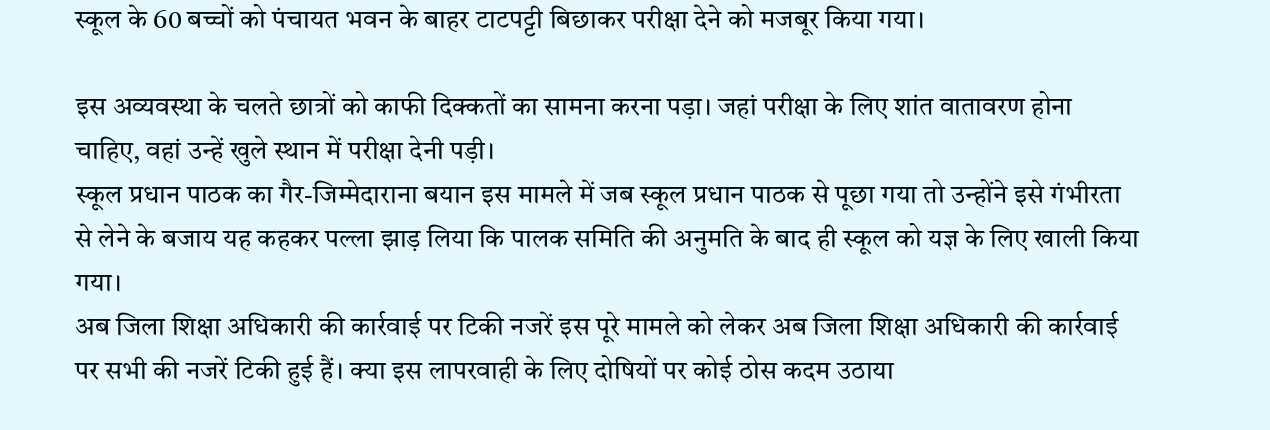स्कूल के 60 बच्चों को पंचायत भवन के बाहर टाटपट्टी बिछाकर परीक्षा देने को मजबूर किया गया।

इस अव्यवस्था के चलते छात्रों को काफी दिक्कतों का सामना करना पड़ा। जहां परीक्षा के लिए शांत वातावरण होना चाहिए, वहां उन्हें खुले स्थान में परीक्षा देनी पड़ी।
स्कूल प्रधान पाठक का गैर-जिम्मेदाराना बयान इस मामले में जब स्कूल प्रधान पाठक से पूछा गया तो उन्होंने इसे गंभीरता से लेने के बजाय यह कहकर पल्ला झाड़ लिया कि पालक समिति की अनुमति के बाद ही स्कूल को यज्ञ के लिए खाली किया गया।
अब जिला शिक्षा अधिकारी की कार्रवाई पर टिकी नजरें इस पूरे मामले को लेकर अब जिला शिक्षा अधिकारी की कार्रवाई पर सभी की नजरें टिकी हुई हैं। क्या इस लापरवाही के लिए दोषियों पर कोई ठोस कदम उठाया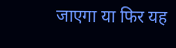जाएगा या फिर यह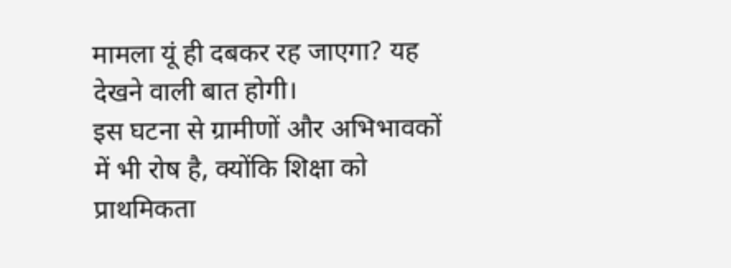मामला यूं ही दबकर रह जाएगा? यह देखने वाली बात होगी।
इस घटना से ग्रामीणों और अभिभावकों में भी रोष है, क्योंकि शिक्षा को प्राथमिकता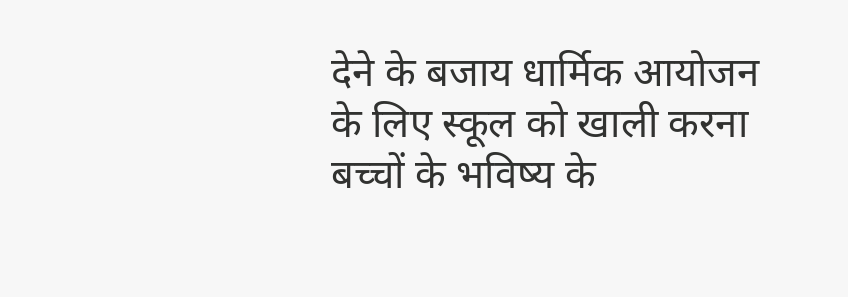देने के बजाय धार्मिक आयोजन के लिए स्कूल को खाली करना बच्चों के भविष्य के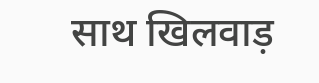साथ खिलवाड़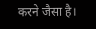करने जैसा है।